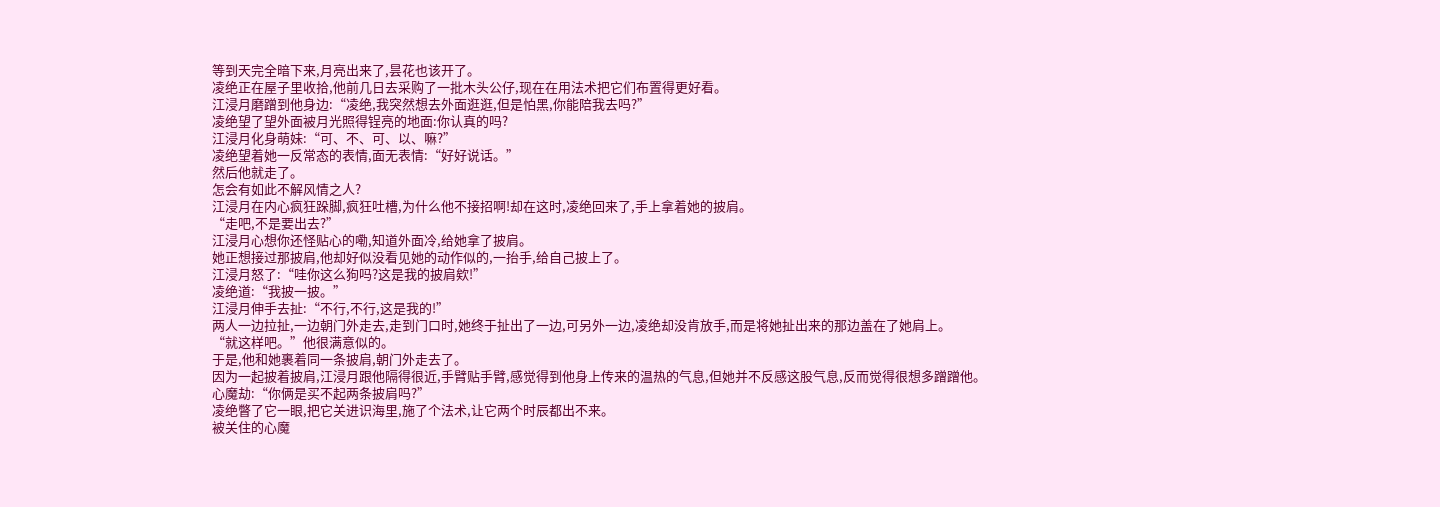等到天完全暗下来,月亮出来了,昙花也该开了。
凌绝正在屋子里收拾,他前几日去采购了一批木头公仔,现在在用法术把它们布置得更好看。
江浸月磨蹭到他身边:“凌绝,我突然想去外面逛逛,但是怕黑,你能陪我去吗?”
凌绝望了望外面被月光照得锃亮的地面:你认真的吗?
江浸月化身萌妹:“可、不、可、以、嘛?”
凌绝望着她一反常态的表情,面无表情:“好好说话。”
然后他就走了。
怎会有如此不解风情之人?
江浸月在内心疯狂跺脚,疯狂吐槽,为什么他不接招啊!却在这时,凌绝回来了,手上拿着她的披肩。
“走吧,不是要出去?”
江浸月心想你还怪贴心的嘞,知道外面冷,给她拿了披肩。
她正想接过那披肩,他却好似没看见她的动作似的,一抬手,给自己披上了。
江浸月怒了:“哇你这么狗吗?这是我的披肩欸!”
凌绝道:“我披一披。”
江浸月伸手去扯:“不行,不行,这是我的!”
两人一边拉扯,一边朝门外走去,走到门口时,她终于扯出了一边,可另外一边,凌绝却没肯放手,而是将她扯出来的那边盖在了她肩上。
“就这样吧。”他很满意似的。
于是,他和她裹着同一条披肩,朝门外走去了。
因为一起披着披肩,江浸月跟他隔得很近,手臂贴手臂,感觉得到他身上传来的温热的气息,但她并不反感这股气息,反而觉得很想多蹭蹭他。
心魔劫:“你俩是买不起两条披肩吗?”
凌绝瞥了它一眼,把它关进识海里,施了个法术,让它两个时辰都出不来。
被关住的心魔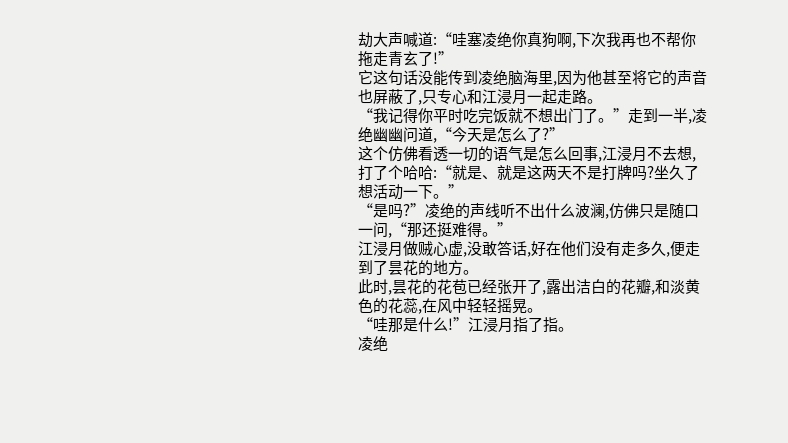劫大声喊道:“哇塞凌绝你真狗啊,下次我再也不帮你拖走青玄了!”
它这句话没能传到凌绝脑海里,因为他甚至将它的声音也屏蔽了,只专心和江浸月一起走路。
“我记得你平时吃完饭就不想出门了。”走到一半,凌绝幽幽问道,“今天是怎么了?”
这个仿佛看透一切的语气是怎么回事,江浸月不去想,打了个哈哈:“就是、就是这两天不是打牌吗?坐久了想活动一下。”
“是吗?”凌绝的声线听不出什么波澜,仿佛只是随口一问,“那还挺难得。”
江浸月做贼心虚,没敢答话,好在他们没有走多久,便走到了昙花的地方。
此时,昙花的花苞已经张开了,露出洁白的花瓣,和淡黄色的花蕊,在风中轻轻摇晃。
“哇那是什么!”江浸月指了指。
凌绝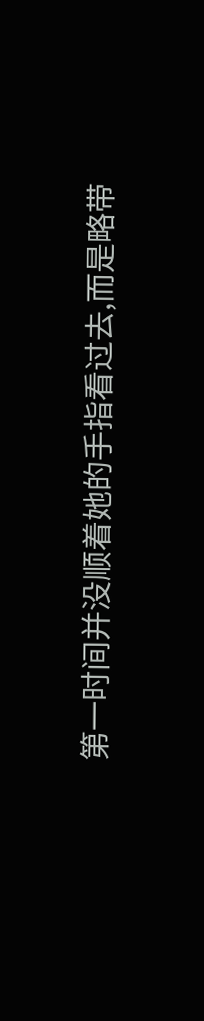第一时间并没顺着她的手指看过去,而是略带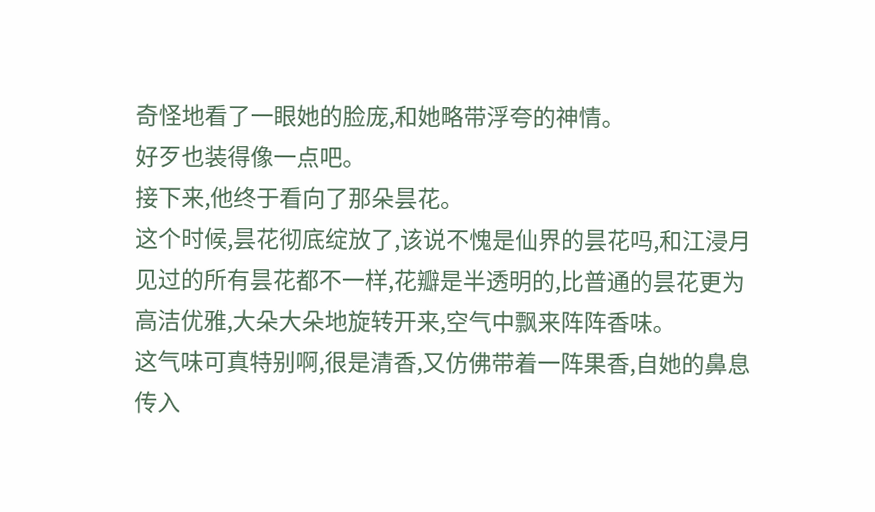奇怪地看了一眼她的脸庞,和她略带浮夸的神情。
好歹也装得像一点吧。
接下来,他终于看向了那朵昙花。
这个时候,昙花彻底绽放了,该说不愧是仙界的昙花吗,和江浸月见过的所有昙花都不一样,花瓣是半透明的,比普通的昙花更为高洁优雅,大朵大朵地旋转开来,空气中飘来阵阵香味。
这气味可真特别啊,很是清香,又仿佛带着一阵果香,自她的鼻息传入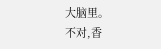大脑里。
不对,香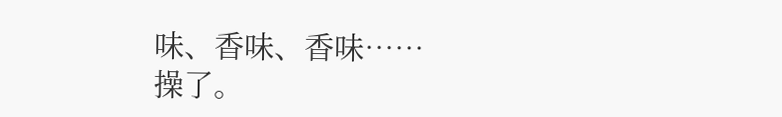味、香味、香味……
操了。